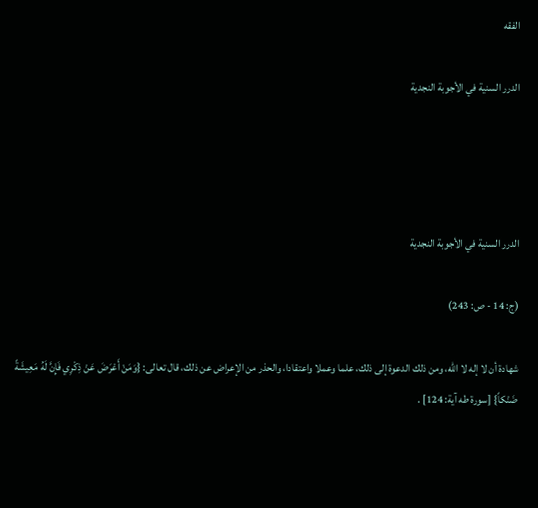الفقه

الدرر السنية في الأجوبة النجدية




الدرر السنية في الأجوبة النجدية

(ج: 14 - ص: 243)

شهادة أن لا إله لا الله، ومن ذلك الدعوة إلى ذلك، علما وعملا واعتقادا، والحذر من الإعراض عن ذلك، قال تعالى: {وَمَنْ أَعْرَضَ عَنْ ذِكْرِي فَإِنَّ لَهُ مَعِيشَةً ضَنْكاً} [سورة طه آية: 124] .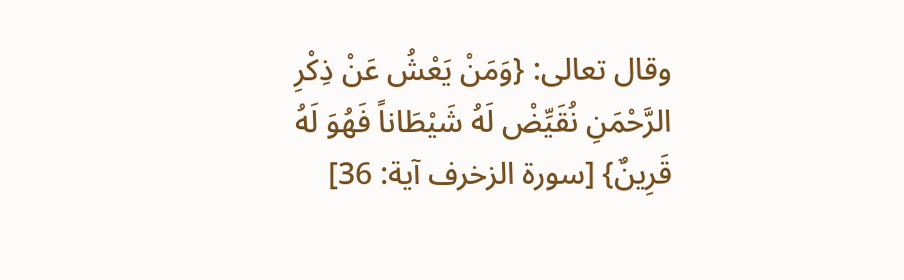وقال تعالى: {وَمَنْ يَعْشُ عَنْ ذِكْرِ الرَّحْمَنِ نُقَيِّضْ لَهُ شَيْطَاناً فَهُوَ لَهُ قَرِينٌ} [سورة الزخرف آية: 36]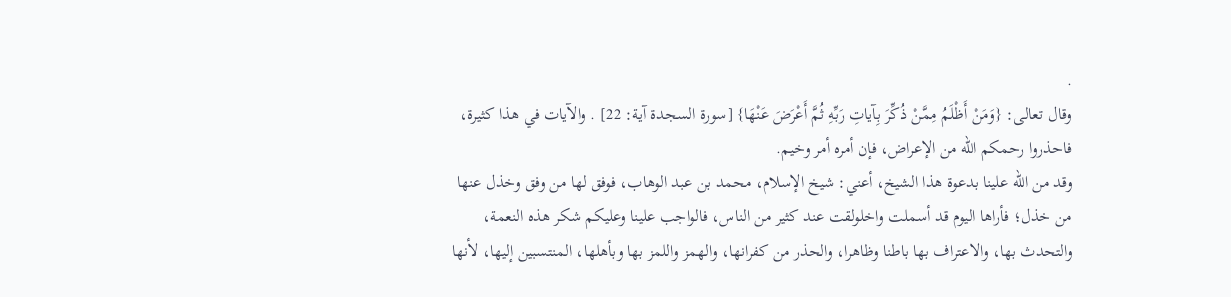.
وقال تعالى: {وَمَنْ أَظْلَمُ مِمَّنْ ذُكِّرَ بِآياتِ رَبِّهِ ثُمَّ أَعْرَضَ عَنْهَا} [سورة السجدة آية: 22] . والآيات في هذا كثيرة، فاحذروا رحمكم الله من الإعراض، فإن أمره أمر وخيم.
وقد من الله علينا بدعوة هذا الشيخ، أعني: شيخ الإسلام، محمد بن عبد الوهاب، فوفق لها من وفق وخذل عنها من خذل؛ فأراها اليوم قد أسملت واخلولقت عند كثير من الناس، فالواجب علينا وعليكم شكر هذه النعمة، والتحدث بها، والاعتراف بها باطنا وظاهرا، والحذر من كفرانها، والهمز واللمز بها وبأهلها، المنتسبين إليها، لأنها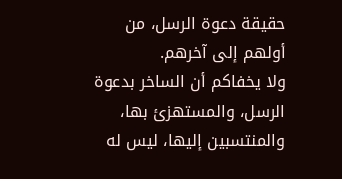حقيقة دعوة الرسل، من أولهم إلى آخرهم.
ولا يخفاكم أن الساخر بدعوة الرسل، والمستهزئ بها، والمنتسبين إليها، ليس له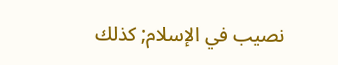نصيب في الإسلام; كذلك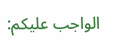الواجب عليكم: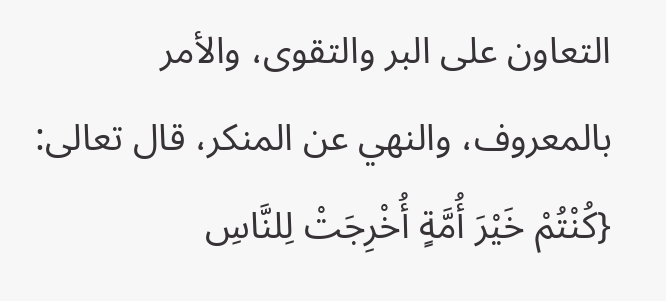التعاون على البر والتقوى، والأمر بالمعروف، والنهي عن المنكر، قال تعالى: {كُنْتُمْ خَيْرَ أُمَّةٍ أُخْرِجَتْ لِلنَّاسِ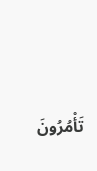تَأْمُرُونَ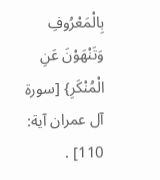بِالْمَعْرُوفِ وَتَنْهَوْنَ عَنِ الْمُنْكَرِ} [سورة آل عمران آية: 110] .